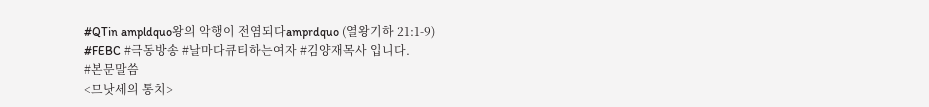#QTin ampldquo왕의 악행이 전염되다amprdquo (열왕기하 21:1-9)
#FEBC #극동방송 #날마다큐티하는여자 #김양재목사 입니다.
#본문말씀
<므낫세의 통치>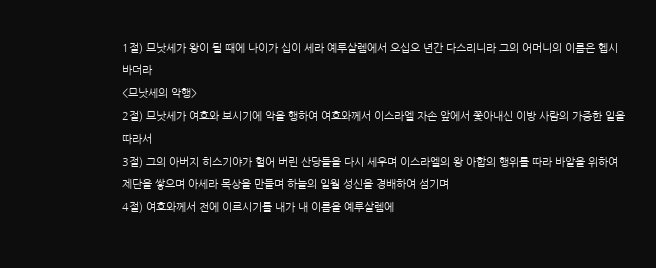1절) 므낫세가 왕이 될 때에 나이가 십이 세라 예루살렘에서 오십오 년간 다스리니라 그의 어머니의 이름은 헵시바더라
<므낫세의 악행>
2절) 므낫세가 여호와 보시기에 악을 행하여 여호와께서 이스라엘 자손 앞에서 쫓아내신 이방 사람의 가증한 일을 따라서
3절) 그의 아버지 히스기야가 헐어 버린 산당들을 다시 세우며 이스라엘의 왕 아합의 행위를 따라 바알을 위하여 제단을 쌓으며 아세라 목상을 만들며 하늘의 일월 성신을 경배하여 섬기며
4절) 여호와께서 전에 이르시기를 내가 내 이름을 예루살렘에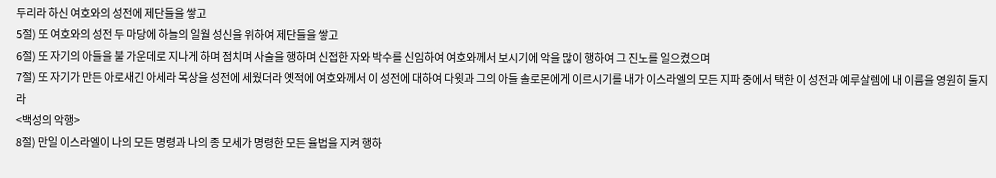두리라 하신 여호와의 성전에 제단들을 쌓고
5절) 또 여호와의 성전 두 마당에 하늘의 일월 성신을 위하여 제단들을 쌓고
6절) 또 자기의 아들을 불 가운데로 지나게 하며 점치며 사술을 행하며 신접한 자와 박수를 신임하여 여호와께서 보시기에 악을 많이 행하여 그 진노를 일으켰으며
7절) 또 자기가 만든 아로새긴 아세라 목상을 성전에 세웠더라 옛적에 여호와께서 이 성전에 대하여 다윗과 그의 아들 솔로몬에게 이르시기를 내가 이스라엘의 모든 지파 중에서 택한 이 성전과 예루살렘에 내 이름을 영원히 둘지라
<백성의 악행>
8절) 만일 이스라엘이 나의 모든 명령과 나의 종 모세가 명령한 모든 율법을 지켜 행하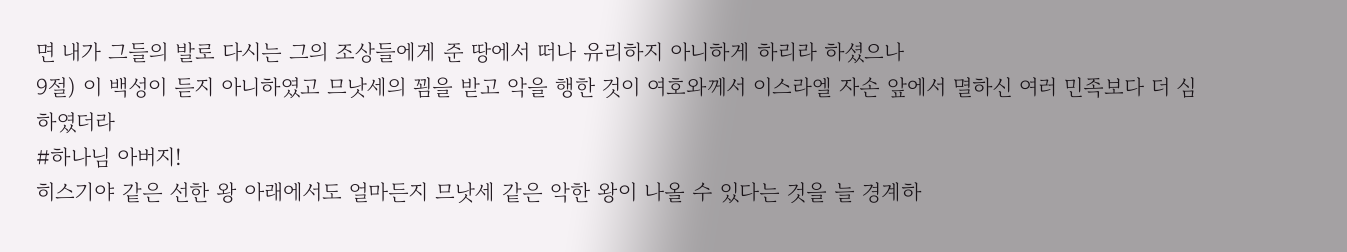면 내가 그들의 발로 다시는 그의 조상들에게 준 땅에서 떠나 유리하지 아니하게 하리라 하셨으나
9절) 이 백성이 듣지 아니하였고 므낫세의 꾐을 받고 악을 행한 것이 여호와께서 이스라엘 자손 앞에서 멸하신 여러 민족보다 더 심하였더라
#하나님 아버지!
히스기야 같은 선한 왕 아래에서도 얼마든지 므낫세 같은 악한 왕이 나올 수 있다는 것을 늘 경계하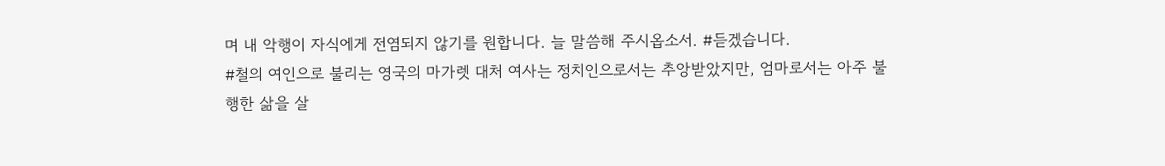며 내 악행이 자식에게 전염되지 않기를 원합니다. 늘 말씀해 주시옵소서. #듣겠습니다.
#철의 여인으로 불리는 영국의 마가렛 대처 여사는 정치인으로서는 추앙받았지만, 엄마로서는 아주 불행한 삶을 살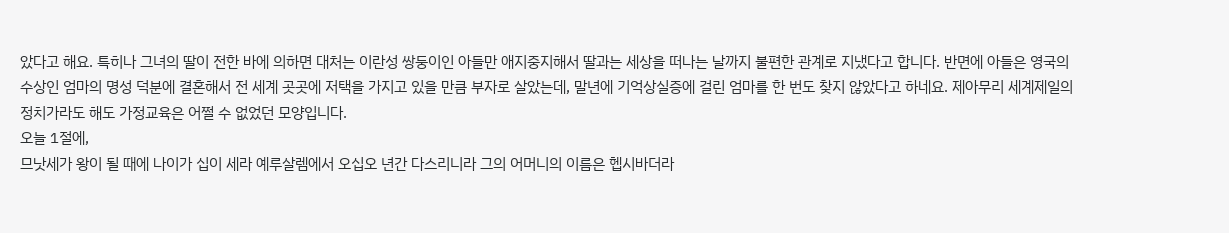았다고 해요. 특히나 그녀의 딸이 전한 바에 의하면 대처는 이란성 쌍둥이인 아들만 애지중지해서 딸과는 세상을 떠나는 날까지 불편한 관계로 지냈다고 합니다. 반면에 아들은 영국의 수상인 엄마의 명성 덕분에 결혼해서 전 세계 곳곳에 저택을 가지고 있을 만큼 부자로 살았는데, 말년에 기억상실증에 걸린 엄마를 한 번도 찾지 않았다고 하네요. 제아무리 세계제일의 정치가라도 해도 가정교육은 어쩔 수 없었던 모양입니다.
오늘 1절에,
므낫세가 왕이 될 때에 나이가 십이 세라 예루살렘에서 오십오 년간 다스리니라 그의 어머니의 이름은 헵시바더라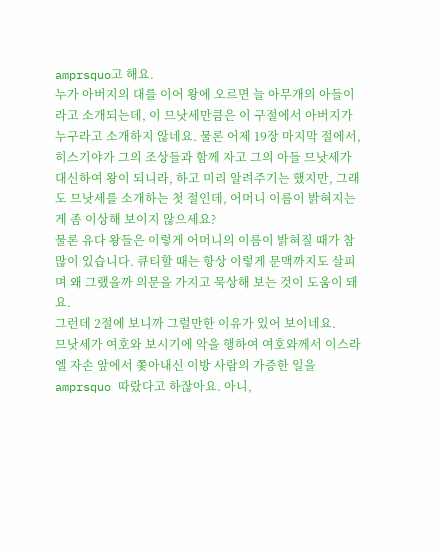amprsquo고 해요.
누가 아버지의 대를 이어 왕에 오르면 늘 아무개의 아들이라고 소개되는데, 이 므낫세만큼은 이 구절에서 아버지가 누구라고 소개하지 않네요. 물론 어제 19장 마지막 절에서, 히스기야가 그의 조상들과 함께 자고 그의 아들 므낫세가 대신하여 왕이 되니라, 하고 미리 알려주기는 했지만, 그래도 므낫세를 소개하는 첫 절인데, 어머니 이름이 밝혀지는 게 좀 이상해 보이지 않으세요?
물론 유다 왕들은 이렇게 어머니의 이름이 밝혀질 때가 참 많이 있습니다. 큐티할 때는 항상 이렇게 문맥까지도 살피며 왜 그랬을까 의문을 가지고 묵상해 보는 것이 도움이 돼요.
그런데 2절에 보니까 그럴만한 이유가 있어 보이네요.
므낫세가 여호와 보시기에 악을 행하여 여호와께서 이스라엘 자손 앞에서 쫓아내신 이방 사람의 가증한 일을amprsquo 따랐다고 하잖아요. 아니,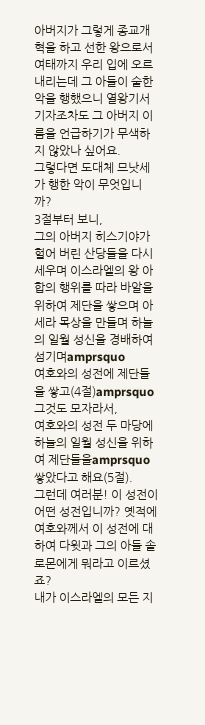아버지가 그렇게 종교개혁을 하고 선한 왕으로서 여태까지 우리 입에 오르내리는데 그 아들이 숱한 악을 행했으니 열왕기서 기자조차도 그 아버지 이름을 언급하기가 무색하지 않았나 싶어요.
그렇다면 도대체 므낫세가 행한 악이 무엇입니까?
3절부터 보니,
그의 아버지 히스기야가 헐어 버린 산당들을 다시 세우며 이스라엘의 왕 아합의 행위를 따라 바알을 위하여 제단을 쌓으며 아세라 목상을 만들며 하늘의 일월 성신을 경배하여 섬기며amprsquo
여호와의 성전에 제단들을 쌓고(4절)amprsquo 그것도 모자라서,
여호와의 성전 두 마당에 하늘의 일월 성신을 위하여 제단들을amprsquo 쌓았다고 해요(5절).
그런데 여러분! 이 성전이 어떤 성전입니까? 옛적에 여호와께서 이 성전에 대하여 다윗과 그의 아들 솔로몬에게 뭐라고 이르셨죠?
내가 이스라엘의 모든 지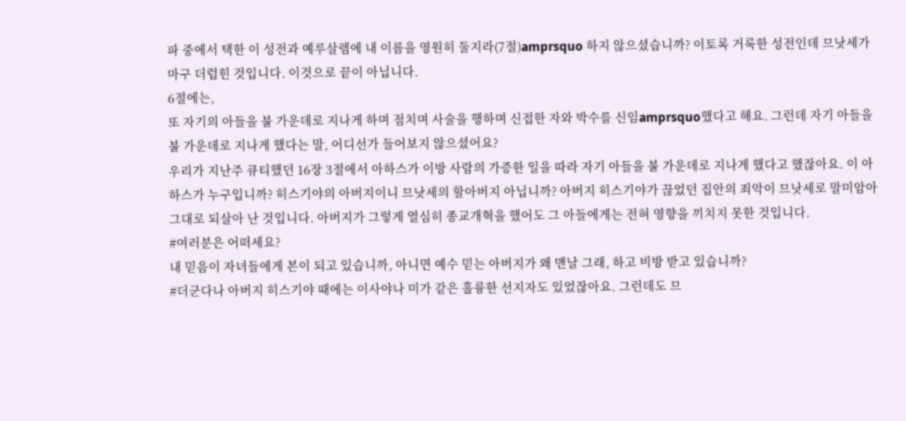파 중에서 택한 이 성전과 예루살렘에 내 이름을 영원히 둘지라(7절)amprsquo 하지 않으셨습니까? 이토록 거룩한 성전인데 므낫세가 마구 더럽힌 것입니다. 이것으로 끝이 아닙니다.
6절에는,
또 자기의 아들을 불 가운데로 지나게 하며 점치며 사술을 행하며 신접한 자와 박수를 신임amprsquo했다고 해요. 그런데 자기 아들을 불 가운데로 지나게 했다는 말, 어디선가 들어보지 않으셨어요?
우리가 지난주 큐티했던 16장 3절에서 아하스가 이방 사람의 가증한 일을 따라 자기 아들을 불 가운데로 지나게 했다고 했잖아요. 이 아하스가 누구입니까? 히스기야의 아버지이니 므낫세의 할아버지 아닙니까? 아버지 히스기야가 끊었던 집안의 죄악이 므낫세로 말미암아 그대로 되살아 난 것입니다. 아버지가 그렇게 열심히 종교개혁을 했어도 그 아들에게는 전혀 영향을 끼치지 못한 것입니다.
#여러분은 어떠세요?
내 믿음이 자녀들에게 본이 되고 있습니까, 아니면 예수 믿는 아버지가 왜 맨날 그래, 하고 비방 받고 있습니까?
#더군다나 아버지 히스기야 때에는 이사야나 미가 같은 훌륭한 선지자도 있었잖아요. 그런데도 므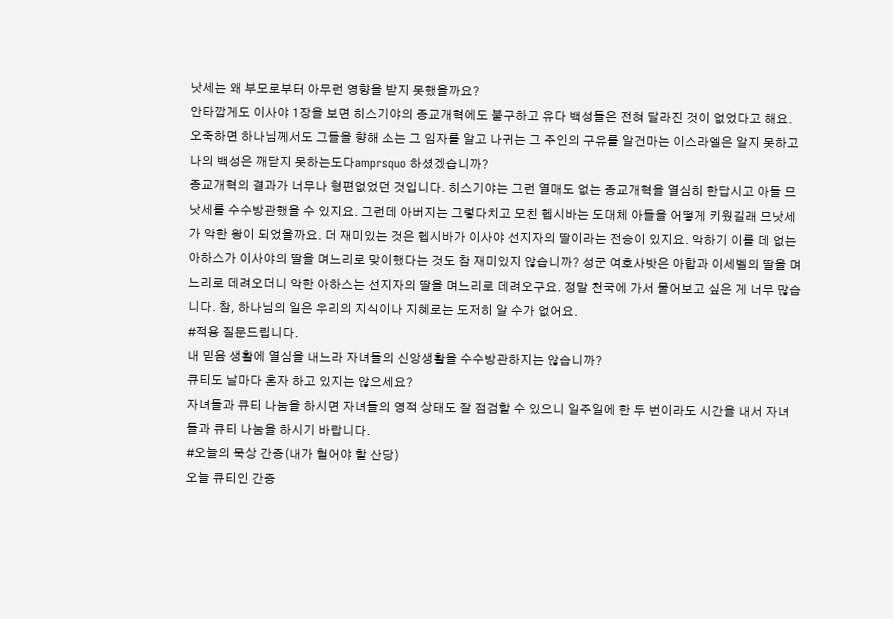낫세는 왜 부모로부터 아무런 영향을 받지 못했을까요?
안타깝게도 이사야 1장을 보면 히스기야의 종교개혁에도 불구하고 유다 백성들은 전혀 달라진 것이 없었다고 해요. 오죽하면 하나님께서도 그들을 향해 소는 그 임자를 알고 나귀는 그 주인의 구유를 알건마는 이스라엘은 알지 못하고 나의 백성은 깨닫지 못하는도다amprsquo 하셨겠습니까?
종교개혁의 결과가 너무나 형편없었던 것입니다. 히스기야는 그런 열매도 없는 종교개혁을 열심히 한답시고 아들 므낫세를 수수방관했을 수 있지요. 그런데 아버지는 그렇다치고 모친 헵시바는 도대체 아들을 어떻게 키웠길래 므낫세가 악한 왕이 되었을까요. 더 재미있는 것은 헵시바가 이사야 선지자의 딸이라는 전승이 있지요. 악하기 이를 데 없는 아하스가 이사야의 딸을 며느리로 맞이했다는 것도 참 재미있지 않습니까? 성군 여호사밧은 아합과 이세벨의 딸을 며느리로 데려오더니 악한 아하스는 선지자의 딸을 며느리로 데려오구요. 정말 천국에 가서 물어보고 싶은 게 너무 많습니다. 참, 하나님의 일은 우리의 지식이나 지혜로는 도저히 알 수가 없어요.
#적용 질문드립니다.
내 믿음 생활에 열심을 내느라 자녀들의 신앙생활을 수수방관하지는 않습니까?
큐티도 날마다 혼자 하고 있지는 않으세요?
자녀들과 큐티 나눔을 하시면 자녀들의 영적 상태도 잘 점검할 수 있으니 일주일에 한 두 번이라도 시간을 내서 자녀들과 큐티 나눔을 하시기 바랍니다.
#오늘의 묵상 간증(내가 헐어야 할 산당)
오늘 큐티인 간증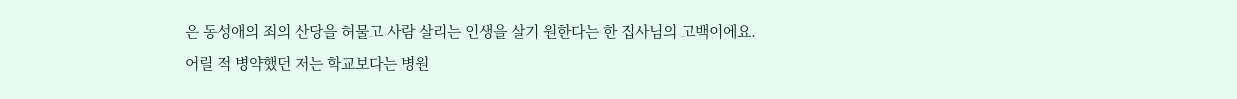은 동성애의 죄의 산당을 허물고 사람 살리는 인생을 살기 원한다는 한 집사님의 고백이에요.
어릴 적 병약했던 저는 학교보다는 병원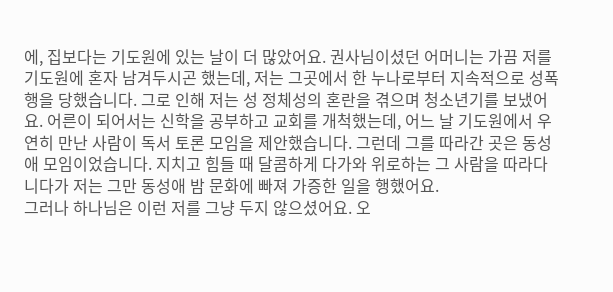에, 집보다는 기도원에 있는 날이 더 많았어요. 권사님이셨던 어머니는 가끔 저를 기도원에 혼자 남겨두시곤 했는데, 저는 그곳에서 한 누나로부터 지속적으로 성폭행을 당했습니다. 그로 인해 저는 성 정체성의 혼란을 겪으며 청소년기를 보냈어요. 어른이 되어서는 신학을 공부하고 교회를 개척했는데, 어느 날 기도원에서 우연히 만난 사람이 독서 토론 모임을 제안했습니다. 그런데 그를 따라간 곳은 동성애 모임이었습니다. 지치고 힘들 때 달콤하게 다가와 위로하는 그 사람을 따라다니다가 저는 그만 동성애 밤 문화에 빠져 가증한 일을 행했어요.
그러나 하나님은 이런 저를 그냥 두지 않으셨어요. 오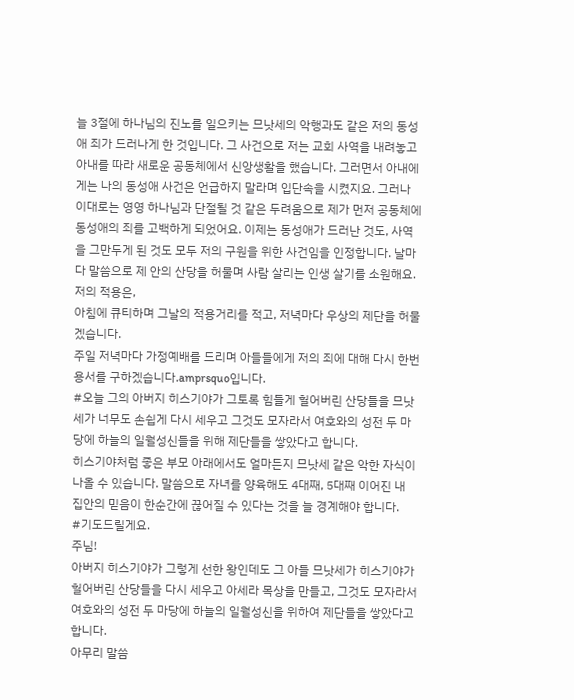늘 3절에 하나님의 진노를 일으키는 므낫세의 악행과도 같은 저의 동성애 죄가 드러나게 한 것입니다. 그 사건으로 저는 교회 사역을 내려놓고 아내를 따라 새로운 공동체에서 신앙생활을 했습니다. 그러면서 아내에게는 나의 동성애 사건은 언급하지 말라며 입단속을 시켰지요. 그러나 이대로는 영영 하나님과 단절될 것 같은 두려움으로 제가 먼저 공동체에 동성애의 죄를 고백하게 되었어요. 이제는 동성애가 드러난 것도, 사역을 그만두게 된 것도 모두 저의 구원을 위한 사건임을 인정합니다. 날마다 말씀으로 제 안의 산당을 허물며 사람 살리는 인생 살기를 소원해요.
저의 적용은,
아침에 큐티하며 그날의 적용거리를 적고, 저녁마다 우상의 제단을 허물겠습니다.
주일 저녁마다 가정예배를 드리며 아들들에게 저의 죄에 대해 다시 한번 용서를 구하겠습니다.amprsquo입니다.
#오늘 그의 아버지 히스기야가 그토록 힘들게 헐어버린 산당들을 므낫세가 너무도 손쉽게 다시 세우고 그것도 모자라서 여호와의 성전 두 마당에 하늘의 일월성신들을 위해 제단들을 쌓았다고 합니다.
히스기야처럼 좋은 부모 아래에서도 얼마든지 므낫세 같은 악한 자식이 나올 수 있습니다. 말씀으로 자녀를 양육해도 4대째, 5대째 이어진 내 집안의 믿음이 한순간에 끊어질 수 있다는 것을 늘 경계해야 합니다.
#기도드릴게요.
주님!
아버지 히스기야가 그렇게 선한 왕인데도 그 아들 므낫세가 히스기야가 헐어버린 산당들을 다시 세우고 아세라 목상을 만들고, 그것도 모자라서 여호와의 성전 두 마당에 하늘의 일월성신을 위하여 제단들을 쌓았다고 합니다.
아무리 말씀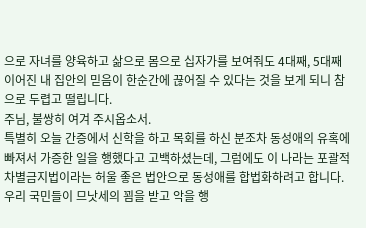으로 자녀를 양육하고 삶으로 몸으로 십자가를 보여줘도 4대째, 5대째 이어진 내 집안의 믿음이 한순간에 끊어질 수 있다는 것을 보게 되니 참으로 두렵고 떨립니다.
주님, 불쌍히 여겨 주시옵소서.
특별히 오늘 간증에서 신학을 하고 목회를 하신 분조차 동성애의 유혹에 빠져서 가증한 일을 행했다고 고백하셨는데, 그럼에도 이 나라는 포괄적 차별금지법이라는 허울 좋은 법안으로 동성애를 합법화하려고 합니다. 우리 국민들이 므낫세의 꾐을 받고 악을 행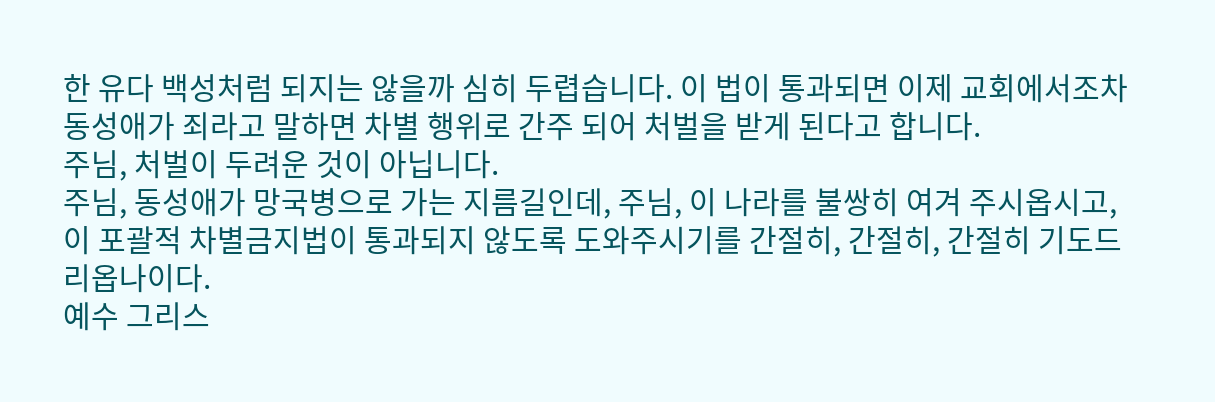한 유다 백성처럼 되지는 않을까 심히 두렵습니다. 이 법이 통과되면 이제 교회에서조차 동성애가 죄라고 말하면 차별 행위로 간주 되어 처벌을 받게 된다고 합니다.
주님, 처벌이 두려운 것이 아닙니다.
주님, 동성애가 망국병으로 가는 지름길인데, 주님, 이 나라를 불쌍히 여겨 주시옵시고, 이 포괄적 차별금지법이 통과되지 않도록 도와주시기를 간절히, 간절히, 간절히 기도드리옵나이다.
예수 그리스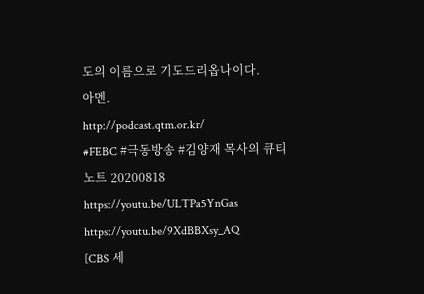도의 이름으로 기도드리옵나이다.
아멘.
http://podcast.qtm.or.kr/
#FEBC #극동방송 #김양재 목사의 큐티 노트 20200818
https://youtu.be/ULTPa5YnGas
https://youtu.be/9XdBBXsy_AQ
[CBS 세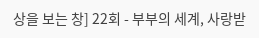상을 보는 창] 22회 - 부부의 세계, 사랑받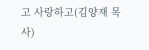고 사랑하고(김양재 목사)